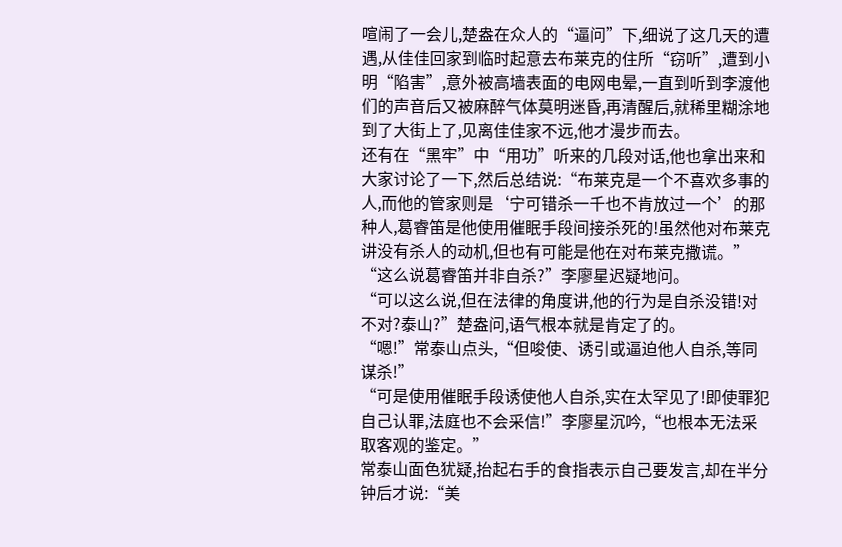喧闹了一会儿,楚盎在众人的“逼问”下,细说了这几天的遭遇,从佳佳回家到临时起意去布莱克的住所“窃听”,遭到小明“陷害”,意外被高墙表面的电网电晕,一直到听到李渡他们的声音后又被麻醉气体莫明迷昏,再清醒后,就稀里糊涂地到了大街上了,见离佳佳家不远,他才漫步而去。
还有在“黑牢”中“用功”听来的几段对话,他也拿出来和大家讨论了一下,然后总结说:“布莱克是一个不喜欢多事的人,而他的管家则是‘宁可错杀一千也不肯放过一个’的那种人,葛睿笛是他使用催眠手段间接杀死的!虽然他对布莱克讲没有杀人的动机,但也有可能是他在对布莱克撒谎。”
“这么说葛睿笛并非自杀?”李廖星迟疑地问。
“可以这么说,但在法律的角度讲,他的行为是自杀没错!对不对?泰山?”楚盎问,语气根本就是肯定了的。
“嗯!”常泰山点头,“但唆使、诱引或逼迫他人自杀,等同谋杀!”
“可是使用催眠手段诱使他人自杀,实在太罕见了!即使罪犯自己认罪,法庭也不会采信!”李廖星沉吟,“也根本无法采取客观的鉴定。”
常泰山面色犹疑,抬起右手的食指表示自己要发言,却在半分钟后才说:“美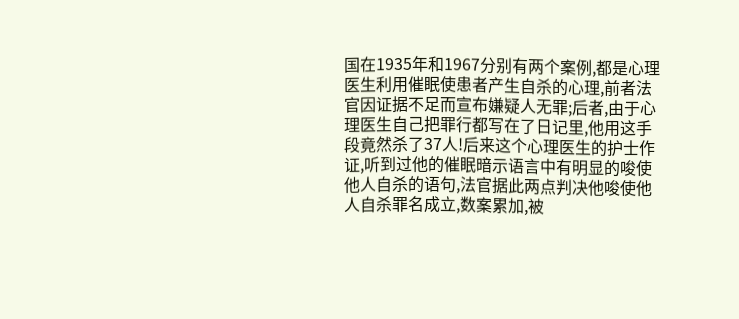国在1935年和1967分别有两个案例,都是心理医生利用催眠使患者产生自杀的心理,前者法官因证据不足而宣布嫌疑人无罪;后者,由于心理医生自己把罪行都写在了日记里,他用这手段竟然杀了37人!后来这个心理医生的护士作证,听到过他的催眠暗示语言中有明显的唆使他人自杀的语句,法官据此两点判决他唆使他人自杀罪名成立,数案累加,被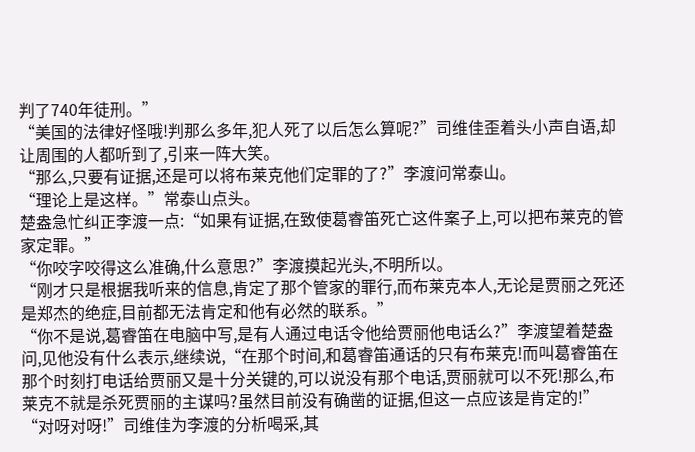判了740年徒刑。”
“美国的法律好怪哦!判那么多年,犯人死了以后怎么算呢?”司维佳歪着头小声自语,却让周围的人都听到了,引来一阵大笑。
“那么,只要有证据,还是可以将布莱克他们定罪的了?”李渡问常泰山。
“理论上是这样。”常泰山点头。
楚盎急忙纠正李渡一点:“如果有证据,在致使葛睿笛死亡这件案子上,可以把布莱克的管家定罪。”
“你咬字咬得这么准确,什么意思?”李渡摸起光头,不明所以。
“刚才只是根据我听来的信息,肯定了那个管家的罪行,而布莱克本人,无论是贾丽之死还是郑杰的绝症,目前都无法肯定和他有必然的联系。”
“你不是说,葛睿笛在电脑中写,是有人通过电话令他给贾丽他电话么?”李渡望着楚盎问,见他没有什么表示,继续说,“在那个时间,和葛睿笛通话的只有布莱克!而叫葛睿笛在那个时刻打电话给贾丽又是十分关键的,可以说没有那个电话,贾丽就可以不死!那么,布莱克不就是杀死贾丽的主谋吗?虽然目前没有确凿的证据,但这一点应该是肯定的!”
“对呀对呀!”司维佳为李渡的分析喝采,其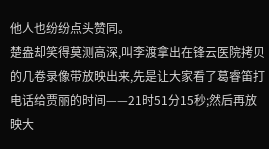他人也纷纷点头赞同。
楚盎却笑得莫测高深,叫李渡拿出在锋云医院拷贝的几卷录像带放映出来,先是让大家看了葛睿笛打电话给贾丽的时间——21时51分15秒;然后再放映大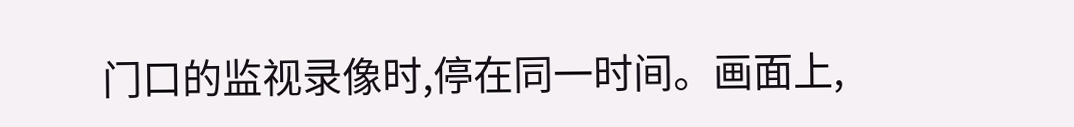门口的监视录像时,停在同一时间。画面上,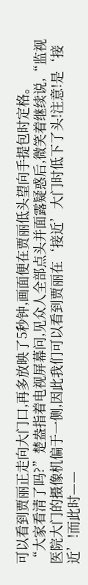可以看到贾丽正走向大门口,再多放映了5秒钟,画面便在贾丽低头望向手提包时定格。
“大家看清了吗?”楚盎指着电视屏幕问,见众人全部点头并面露疑惑后,微笑着继续说,“监视医院大门的摄像机偏于一侧,因此我们可以看到贾丽在‘接近’大门时低下了头!注意!是‘接近’!而此时——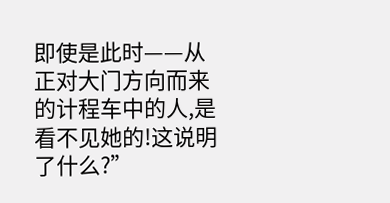即使是此时——从正对大门方向而来的计程车中的人,是看不见她的!这说明了什么?”